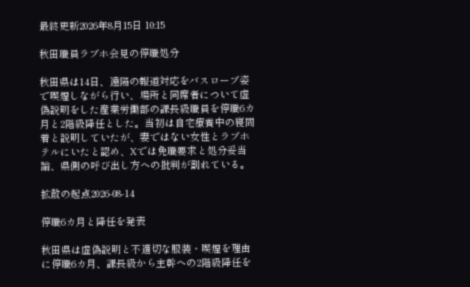最終更新2026年8月15日 10:15

秋田職員ラブホ会見の停職処分

秋田県は14日、遠隔の報道対応をバスローブ姿で喫煙しながら行い、場所と同席者について虚偽説明をした産業労働部の課長級職員を停職6カ月と2階級降任とした。当初は自宅療養中の寝間着と説明していたが、妻ではない女性とラブホテルにいたと認め、Xでは免職要求と処分妥当論、県側の呼び出し方への批判が割れている。

拡散の起点2026-08-14

停職6カ月と降任を発表

秋田県は虚偽説明と不適切な服装・喫煙を理由に停職6カ月、課長級から主幹への2階級降任を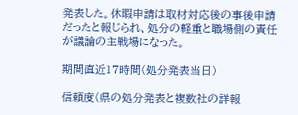発表した。休暇申請は取材対応後の事後申請だったと報じられ、処分の軽重と職場側の責任が議論の主戦場になった。

期間直近17時間(処分発表当日)

信頼度(県の処分発表と複数社の詳報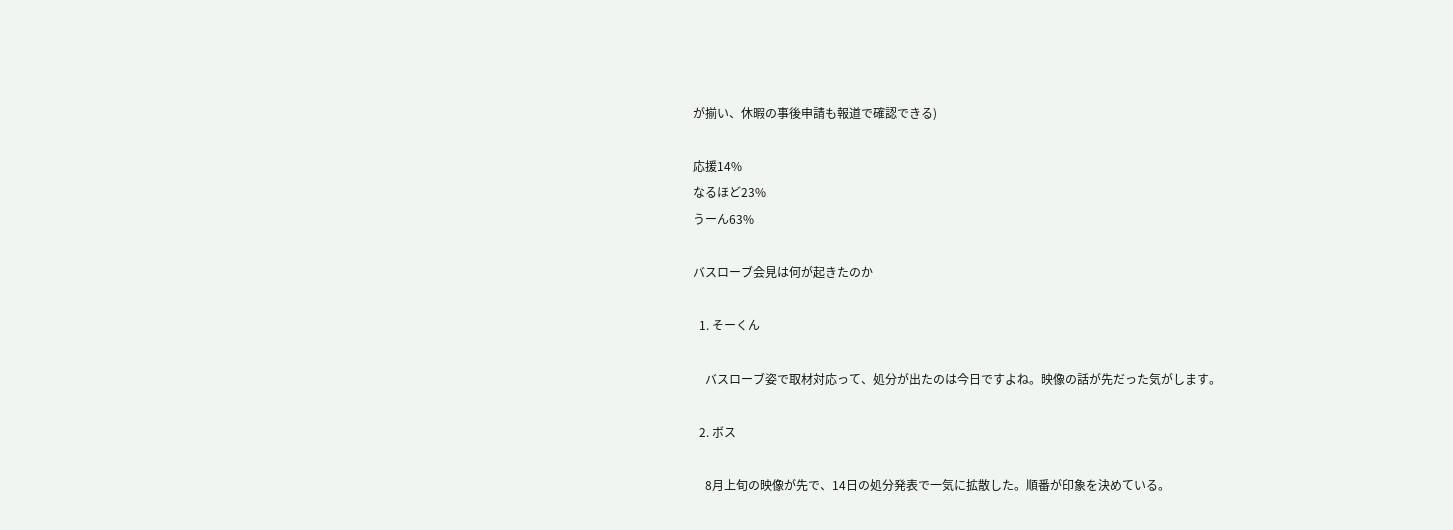が揃い、休暇の事後申請も報道で確認できる)

応援14%
なるほど23%
うーん63%

バスローブ会見は何が起きたのか

  1. そーくん

    バスローブ姿で取材対応って、処分が出たのは今日ですよね。映像の話が先だった気がします。

  2. ボス

    8月上旬の映像が先で、14日の処分発表で一気に拡散した。順番が印象を決めている。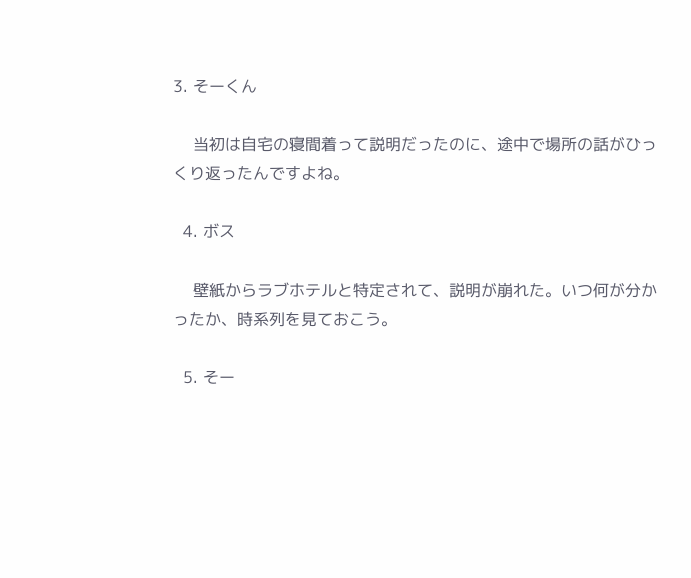3. そーくん

    当初は自宅の寝間着って説明だったのに、途中で場所の話がひっくり返ったんですよね。

  4. ボス

    壁紙からラブホテルと特定されて、説明が崩れた。いつ何が分かったか、時系列を見ておこう。

  5. そー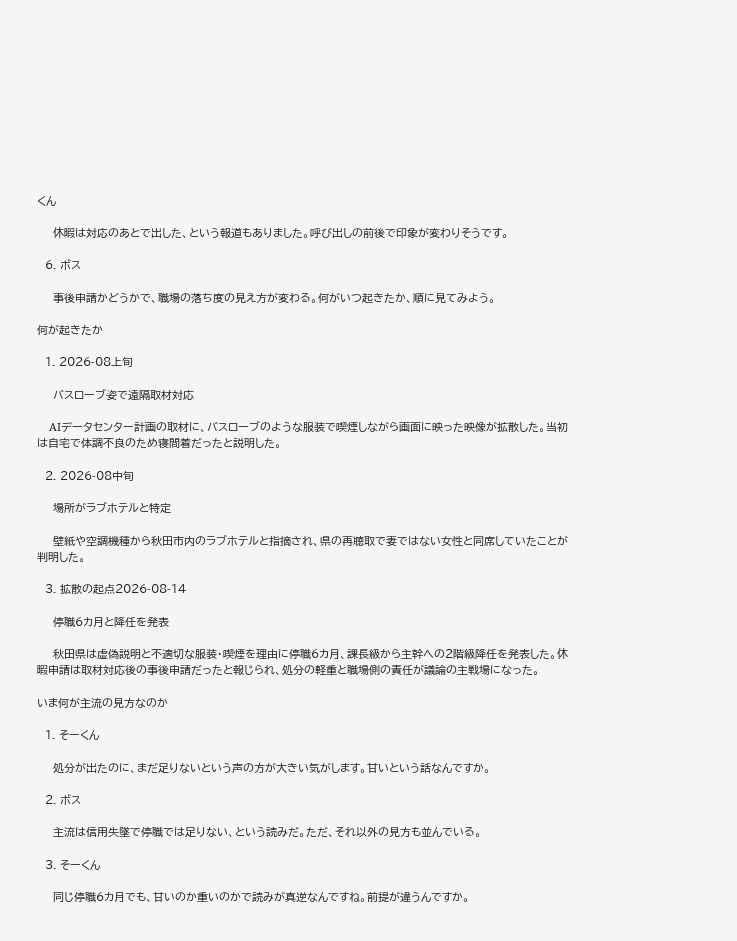くん

    休暇は対応のあとで出した、という報道もありました。呼び出しの前後で印象が変わりそうです。

  6. ボス

    事後申請かどうかで、職場の落ち度の見え方が変わる。何がいつ起きたか、順に見てみよう。

何が起きたか

  1. 2026-08上旬

    バスローブ姿で遠隔取材対応

    AIデータセンター計画の取材に、バスローブのような服装で喫煙しながら画面に映った映像が拡散した。当初は自宅で体調不良のため寝間着だったと説明した。

  2. 2026-08中旬

    場所がラブホテルと特定

    壁紙や空調機種から秋田市内のラブホテルと指摘され、県の再聴取で妻ではない女性と同席していたことが判明した。

  3. 拡散の起点2026-08-14

    停職6カ月と降任を発表

    秋田県は虚偽説明と不適切な服装・喫煙を理由に停職6カ月、課長級から主幹への2階級降任を発表した。休暇申請は取材対応後の事後申請だったと報じられ、処分の軽重と職場側の責任が議論の主戦場になった。

いま何が主流の見方なのか

  1. そーくん

    処分が出たのに、まだ足りないという声の方が大きい気がします。甘いという話なんですか。

  2. ボス

    主流は信用失墜で停職では足りない、という読みだ。ただ、それ以外の見方も並んでいる。

  3. そーくん

    同じ停職6カ月でも、甘いのか重いのかで読みが真逆なんですね。前提が違うんですか。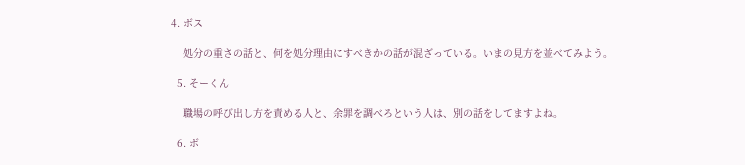4. ボス

    処分の重さの話と、何を処分理由にすべきかの話が混ざっている。いまの見方を並べてみよう。

  5. そーくん

    職場の呼び出し方を責める人と、余罪を調べろという人は、別の話をしてますよね。

  6. ボ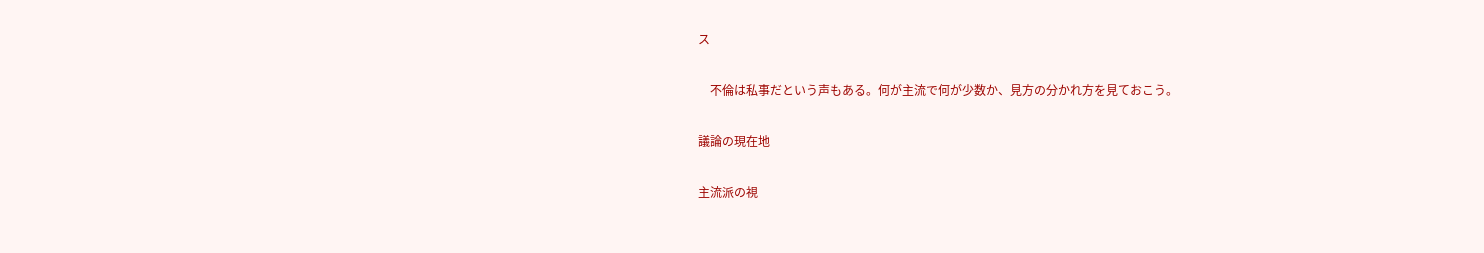ス

    不倫は私事だという声もある。何が主流で何が少数か、見方の分かれ方を見ておこう。

議論の現在地

主流派の視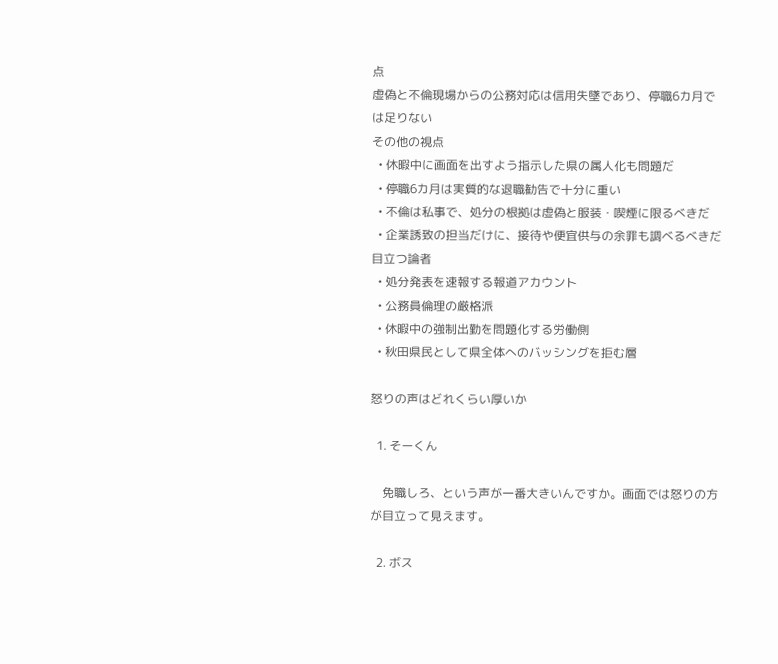点
虚偽と不倫現場からの公務対応は信用失墜であり、停職6カ月では足りない
その他の視点
  • 休暇中に画面を出すよう指示した県の属人化も問題だ
  • 停職6カ月は実質的な退職勧告で十分に重い
  • 不倫は私事で、処分の根拠は虚偽と服装・喫煙に限るべきだ
  • 企業誘致の担当だけに、接待や便宜供与の余罪も調べるべきだ
目立つ論者
  • 処分発表を速報する報道アカウント
  • 公務員倫理の厳格派
  • 休暇中の強制出勤を問題化する労働側
  • 秋田県民として県全体へのバッシングを拒む層

怒りの声はどれくらい厚いか

  1. そーくん

    免職しろ、という声が一番大きいんですか。画面では怒りの方が目立って見えます。

  2. ボス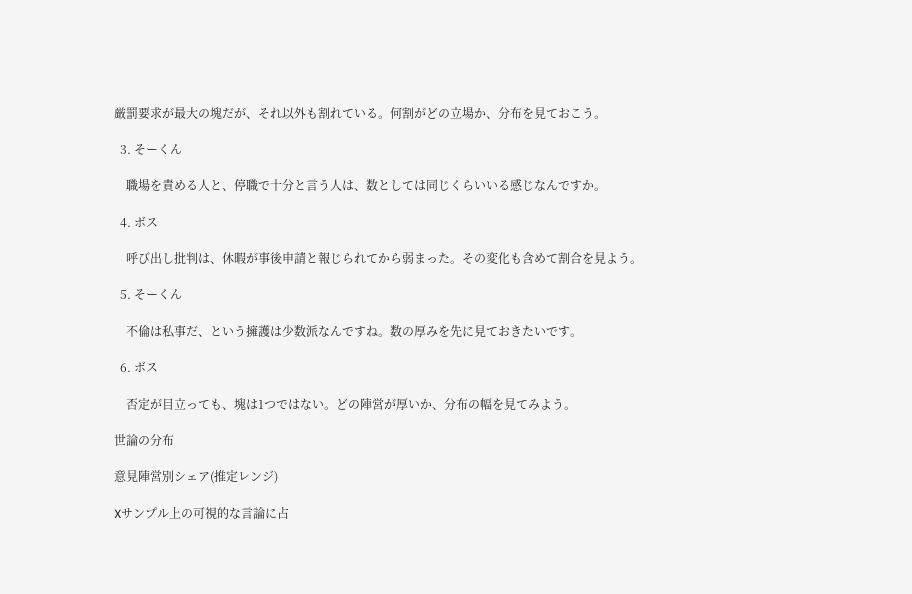厳罰要求が最大の塊だが、それ以外も割れている。何割がどの立場か、分布を見ておこう。

  3. そーくん

    職場を責める人と、停職で十分と言う人は、数としては同じくらいいる感じなんですか。

  4. ボス

    呼び出し批判は、休暇が事後申請と報じられてから弱まった。その変化も含めて割合を見よう。

  5. そーくん

    不倫は私事だ、という擁護は少数派なんですね。数の厚みを先に見ておきたいです。

  6. ボス

    否定が目立っても、塊は1つではない。どの陣営が厚いか、分布の幅を見てみよう。

世論の分布

意見陣営別シェア(推定レンジ)

Xサンプル上の可視的な言論に占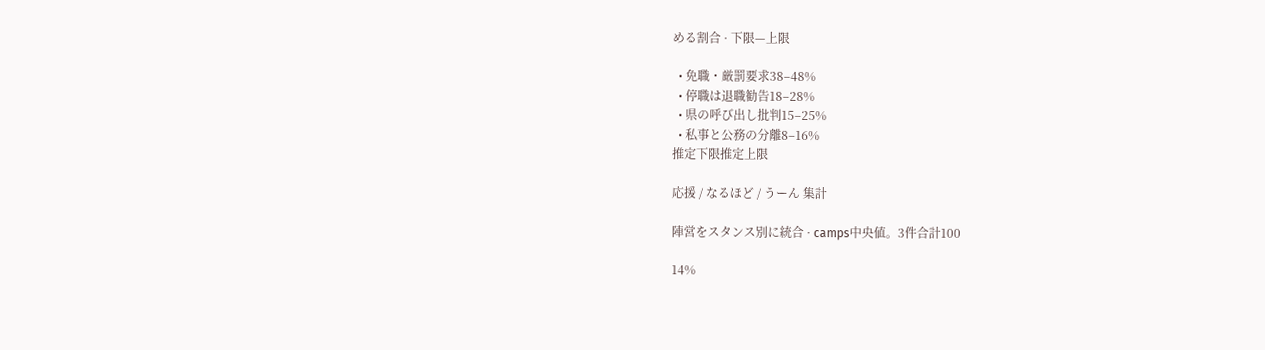める割合 · 下限—上限

  • 免職・厳罰要求38–48%
  • 停職は退職勧告18–28%
  • 県の呼び出し批判15–25%
  • 私事と公務の分離8–16%
推定下限推定上限

応援 / なるほど / うーん 集計

陣営をスタンス別に統合 · camps中央値。3件合計100

14%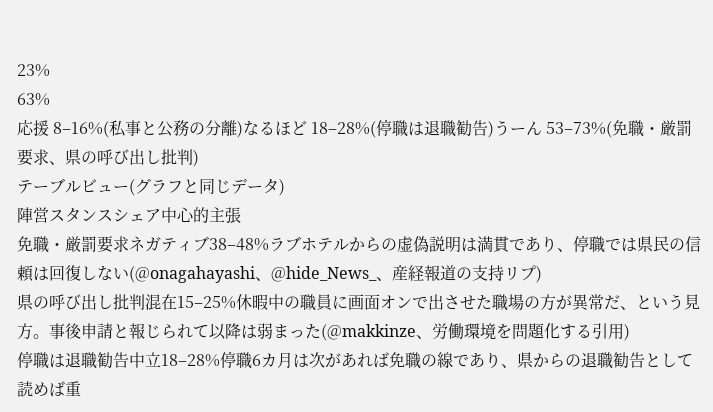23%
63%
応援 8–16%(私事と公務の分離)なるほど 18–28%(停職は退職勧告)うーん 53–73%(免職・厳罰要求、県の呼び出し批判)
テーブルビュー(グラフと同じデータ)
陣営スタンスシェア中心的主張
免職・厳罰要求ネガティブ38–48%ラブホテルからの虚偽説明は満貫であり、停職では県民の信頼は回復しない(@onagahayashi、@hide_News_、産経報道の支持リプ)
県の呼び出し批判混在15–25%休暇中の職員に画面オンで出させた職場の方が異常だ、という見方。事後申請と報じられて以降は弱まった(@makkinze、労働環境を問題化する引用)
停職は退職勧告中立18–28%停職6カ月は次があれば免職の線であり、県からの退職勧告として読めば重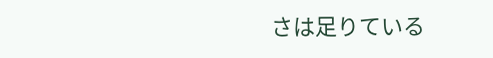さは足りている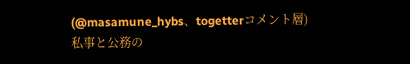(@masamune_hybs、togetterコメント層)
私事と公務の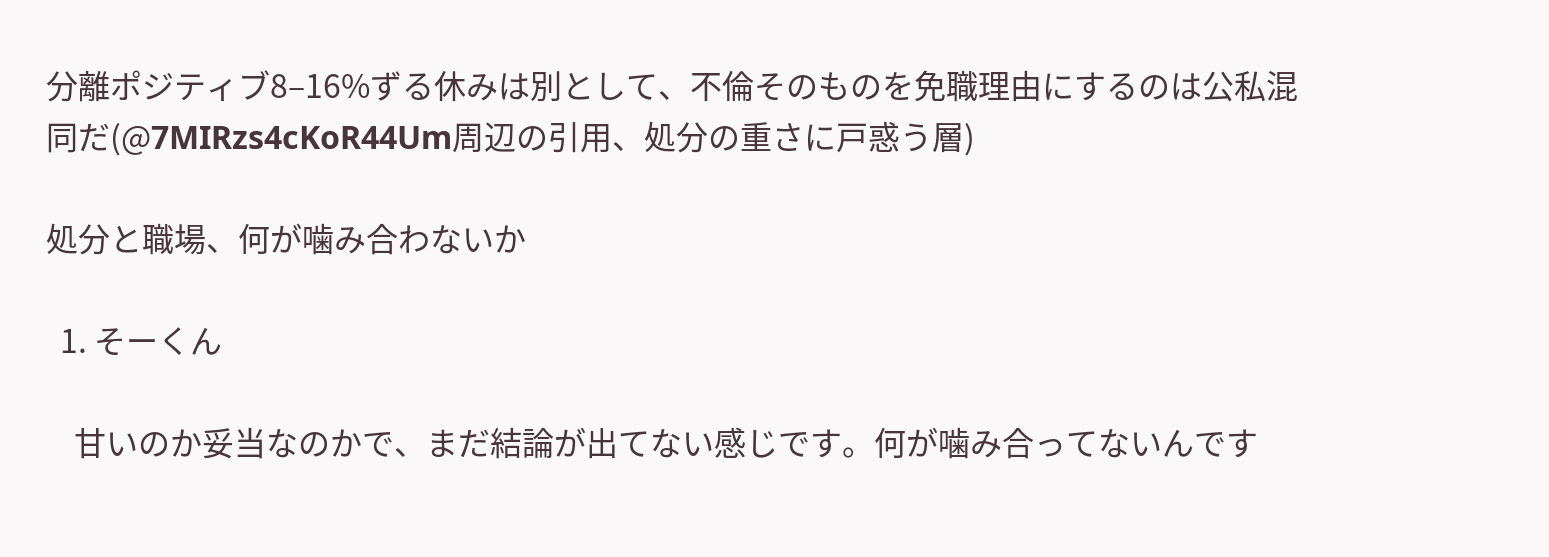分離ポジティブ8–16%ずる休みは別として、不倫そのものを免職理由にするのは公私混同だ(@7MIRzs4cKoR44Um周辺の引用、処分の重さに戸惑う層)

処分と職場、何が噛み合わないか

  1. そーくん

    甘いのか妥当なのかで、まだ結論が出てない感じです。何が噛み合ってないんです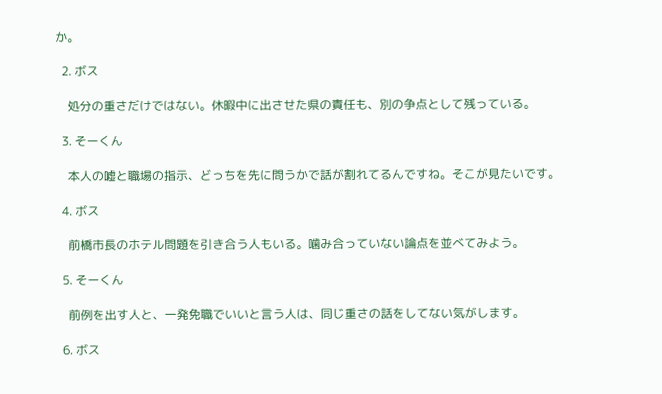か。

  2. ボス

    処分の重さだけではない。休暇中に出させた県の責任も、別の争点として残っている。

  3. そーくん

    本人の嘘と職場の指示、どっちを先に問うかで話が割れてるんですね。そこが見たいです。

  4. ボス

    前橋市長のホテル問題を引き合う人もいる。噛み合っていない論点を並べてみよう。

  5. そーくん

    前例を出す人と、一発免職でいいと言う人は、同じ重さの話をしてない気がします。

  6. ボス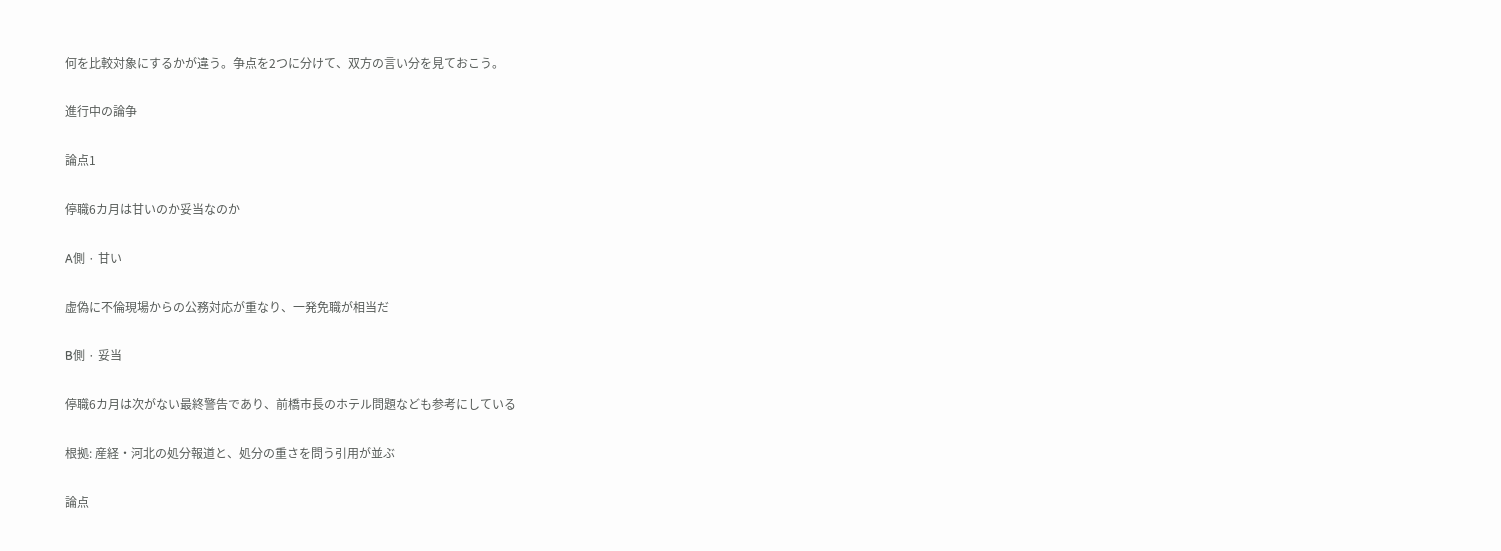何を比較対象にするかが違う。争点を2つに分けて、双方の言い分を見ておこう。

進行中の論争

論点1

停職6カ月は甘いのか妥当なのか

A側 · 甘い

虚偽に不倫現場からの公務対応が重なり、一発免職が相当だ

B側 · 妥当

停職6カ月は次がない最終警告であり、前橋市長のホテル問題なども参考にしている

根拠: 産経・河北の処分報道と、処分の重さを問う引用が並ぶ

論点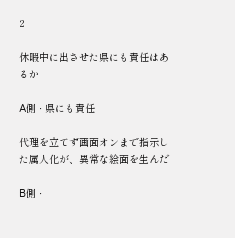2

休暇中に出させた県にも責任はあるか

A側 · 県にも責任

代理を立てず画面オンまで指示した属人化が、異常な絵面を生んだ

B側 ·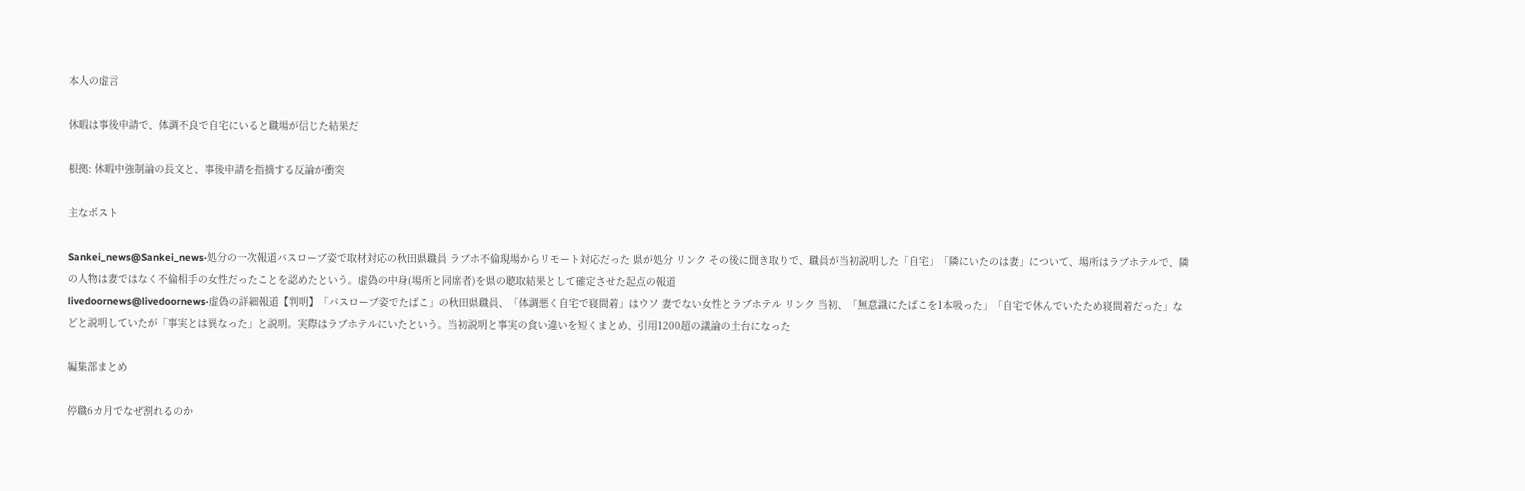本人の虚言

休暇は事後申請で、体調不良で自宅にいると職場が信じた結果だ

根拠: 休暇中強制論の長文と、事後申請を指摘する反論が衝突

主なポスト

Sankei_news@Sankei_news·処分の一次報道バスローブ姿で取材対応の秋田県職員 ラブホ不倫現場からリモート対応だった 県が処分 リンク その後に聞き取りで、職員が当初説明した「自宅」「隣にいたのは妻」について、場所はラブホテルで、隣の人物は妻ではなく不倫相手の女性だったことを認めたという。虚偽の中身(場所と同席者)を県の聴取結果として確定させた起点の報道
livedoornews@livedoornews·虚偽の詳細報道【判明】「バスローブ姿でたばこ」の秋田県職員、「体調悪く自宅で寝間着」はウソ 妻でない女性とラブホテル リンク 当初、「無意識にたばこを1本吸った」「自宅で休んでいたため寝間着だった」などと説明していたが「事実とは異なった」と説明。実際はラブホテルにいたという。当初説明と事実の食い違いを短くまとめ、引用1200超の議論の土台になった

編集部まとめ

停職6カ月でなぜ割れるのか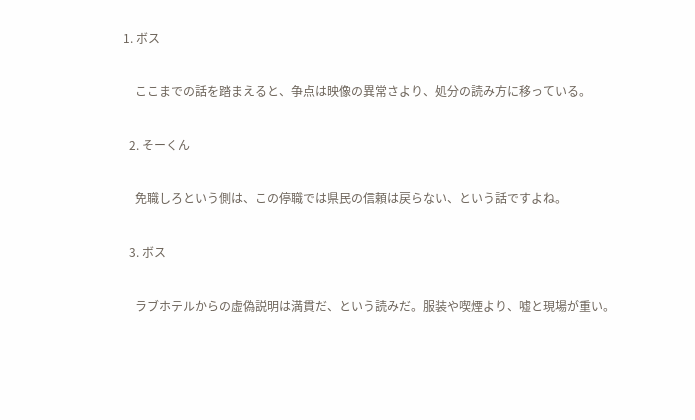1. ボス

    ここまでの話を踏まえると、争点は映像の異常さより、処分の読み方に移っている。

  2. そーくん

    免職しろという側は、この停職では県民の信頼は戻らない、という話ですよね。

  3. ボス

    ラブホテルからの虚偽説明は満貫だ、という読みだ。服装や喫煙より、嘘と現場が重い。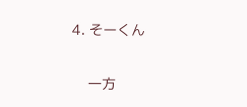4. そーくん

    一方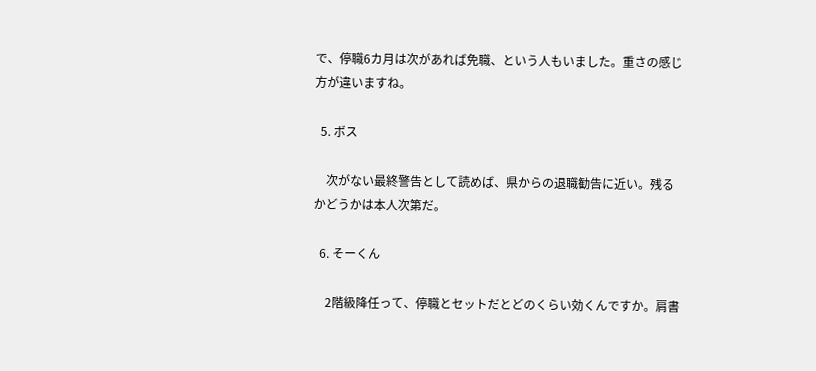で、停職6カ月は次があれば免職、という人もいました。重さの感じ方が違いますね。

  5. ボス

    次がない最終警告として読めば、県からの退職勧告に近い。残るかどうかは本人次第だ。

  6. そーくん

    2階級降任って、停職とセットだとどのくらい効くんですか。肩書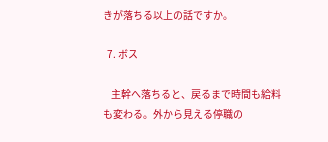きが落ちる以上の話ですか。

  7. ボス

    主幹へ落ちると、戻るまで時間も給料も変わる。外から見える停職の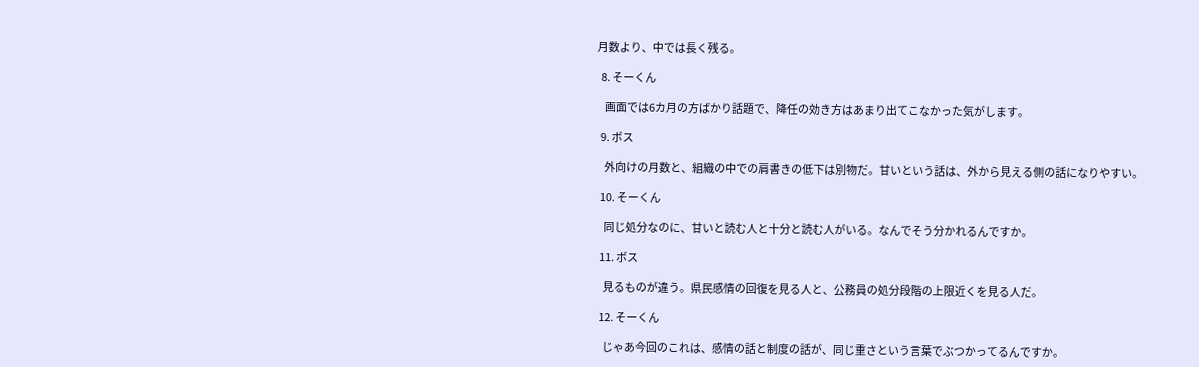月数より、中では長く残る。

  8. そーくん

    画面では6カ月の方ばかり話題で、降任の効き方はあまり出てこなかった気がします。

  9. ボス

    外向けの月数と、組織の中での肩書きの低下は別物だ。甘いという話は、外から見える側の話になりやすい。

  10. そーくん

    同じ処分なのに、甘いと読む人と十分と読む人がいる。なんでそう分かれるんですか。

  11. ボス

    見るものが違う。県民感情の回復を見る人と、公務員の処分段階の上限近くを見る人だ。

  12. そーくん

    じゃあ今回のこれは、感情の話と制度の話が、同じ重さという言葉でぶつかってるんですか。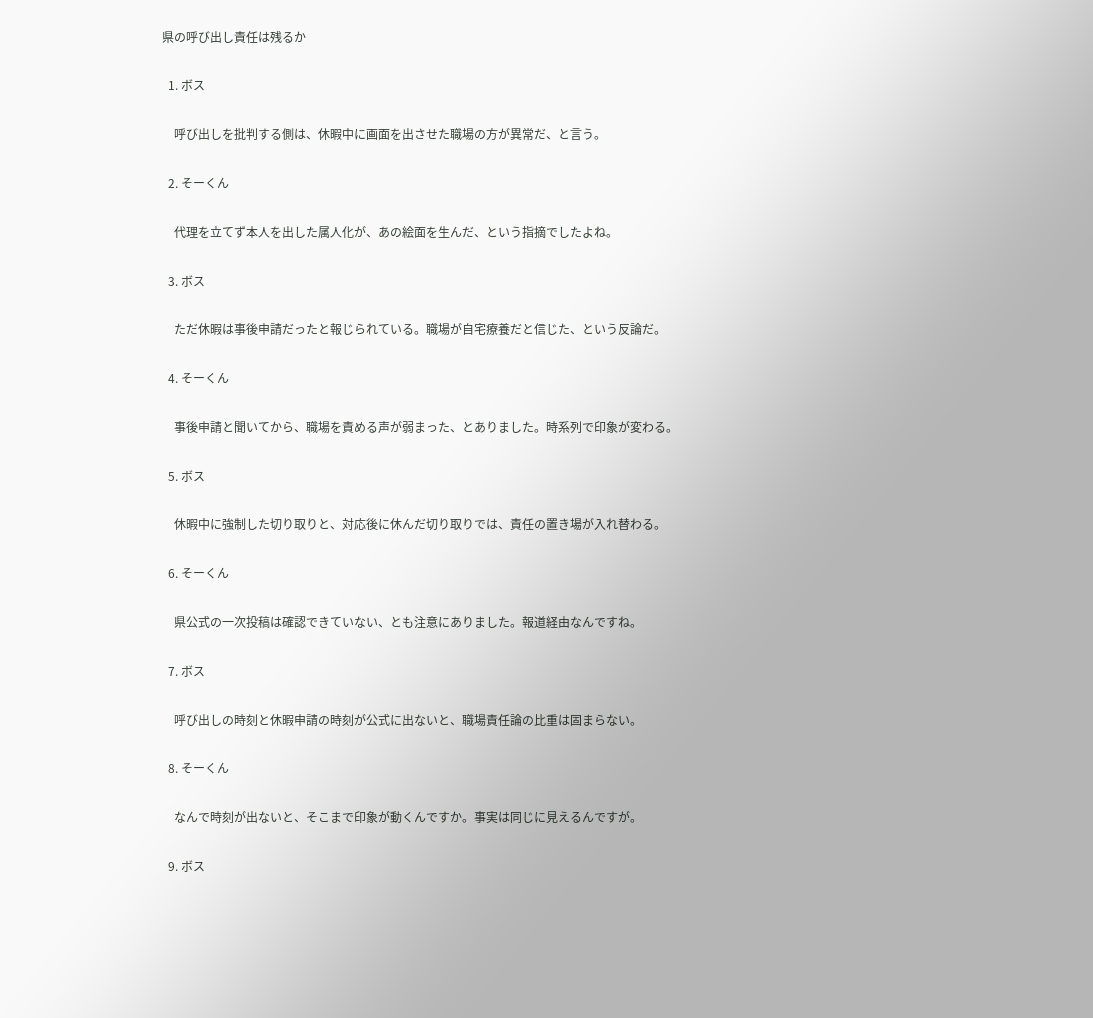県の呼び出し責任は残るか

  1. ボス

    呼び出しを批判する側は、休暇中に画面を出させた職場の方が異常だ、と言う。

  2. そーくん

    代理を立てず本人を出した属人化が、あの絵面を生んだ、という指摘でしたよね。

  3. ボス

    ただ休暇は事後申請だったと報じられている。職場が自宅療養だと信じた、という反論だ。

  4. そーくん

    事後申請と聞いてから、職場を責める声が弱まった、とありました。時系列で印象が変わる。

  5. ボス

    休暇中に強制した切り取りと、対応後に休んだ切り取りでは、責任の置き場が入れ替わる。

  6. そーくん

    県公式の一次投稿は確認できていない、とも注意にありました。報道経由なんですね。

  7. ボス

    呼び出しの時刻と休暇申請の時刻が公式に出ないと、職場責任論の比重は固まらない。

  8. そーくん

    なんで時刻が出ないと、そこまで印象が動くんですか。事実は同じに見えるんですが。

  9. ボス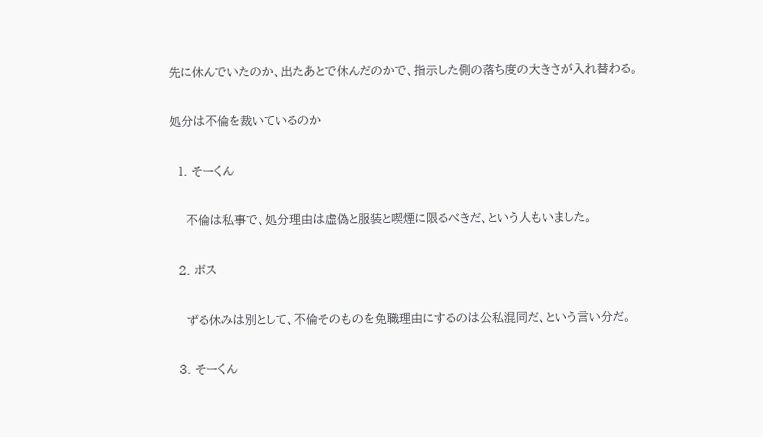先に休んでいたのか、出たあとで休んだのかで、指示した側の落ち度の大きさが入れ替わる。

処分は不倫を裁いているのか

  1. そーくん

    不倫は私事で、処分理由は虚偽と服装と喫煙に限るべきだ、という人もいました。

  2. ボス

    ずる休みは別として、不倫そのものを免職理由にするのは公私混同だ、という言い分だ。

  3. そーくん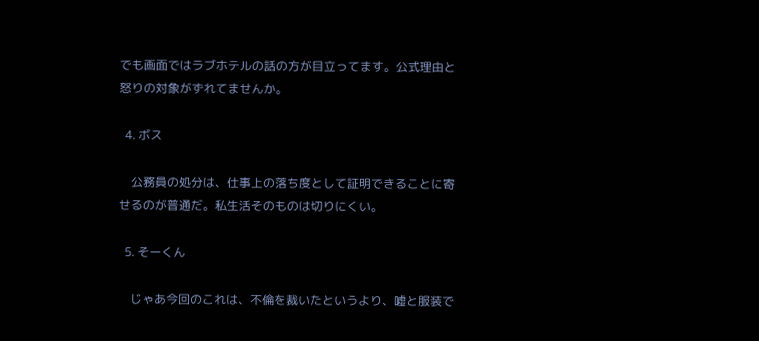でも画面ではラブホテルの話の方が目立ってます。公式理由と怒りの対象がずれてませんか。

  4. ボス

    公務員の処分は、仕事上の落ち度として証明できることに寄せるのが普通だ。私生活そのものは切りにくい。

  5. そーくん

    じゃあ今回のこれは、不倫を裁いたというより、嘘と服装で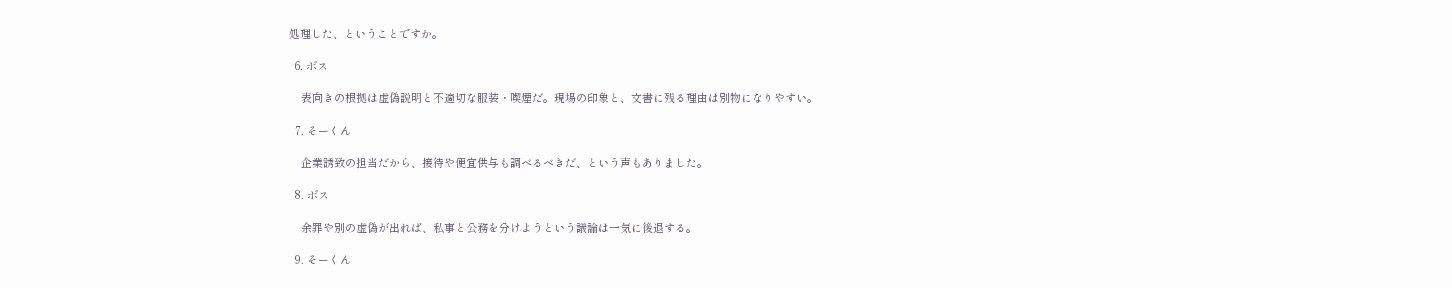処理した、ということですか。

  6. ボス

    表向きの根拠は虚偽説明と不適切な服装・喫煙だ。現場の印象と、文書に残る理由は別物になりやすい。

  7. そーくん

    企業誘致の担当だから、接待や便宜供与も調べるべきだ、という声もありました。

  8. ボス

    余罪や別の虚偽が出れば、私事と公務を分けようという議論は一気に後退する。

  9. そーくん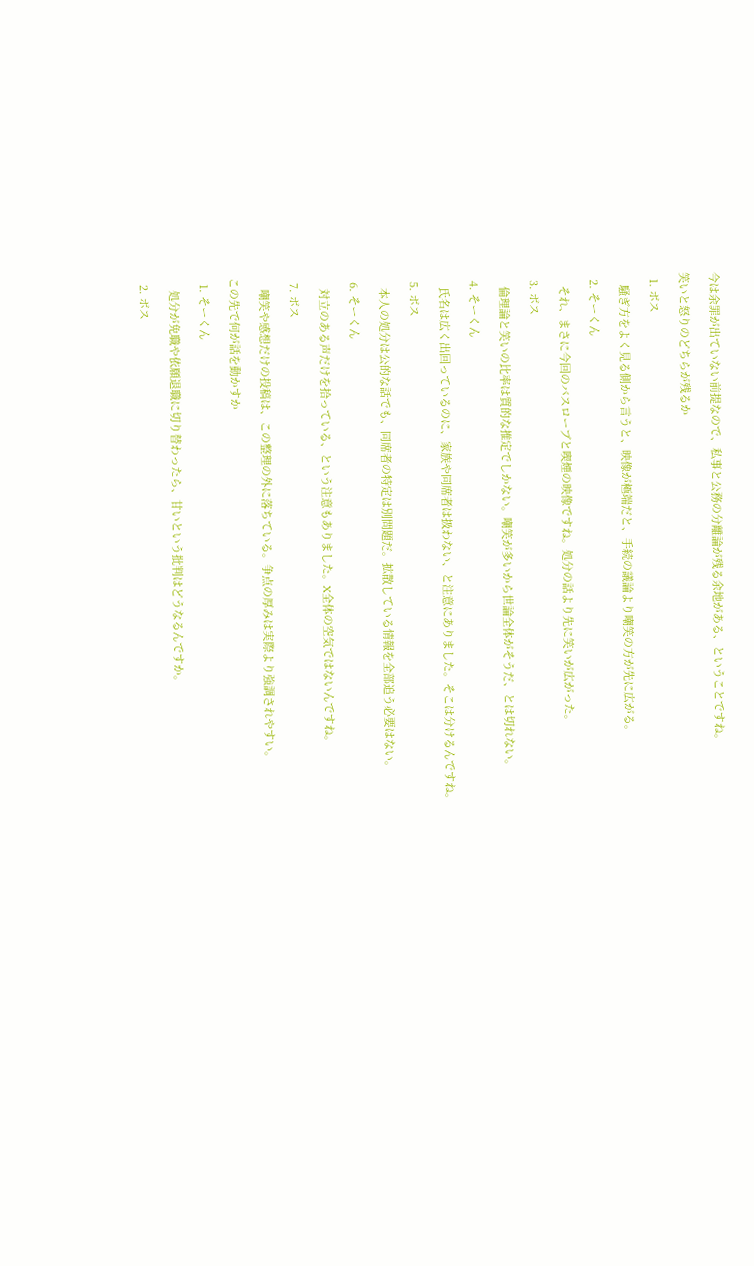今は余罪が出ていない前提なので、私事と公務の分離論が残る余地がある、ということですね。

笑いと怒りのどちらが残るか

  1. ボス

    騒ぎ方をよく見る側から言うと、映像が極端だと、手続の議論より嘲笑の方が先に広がる。

  2. そーくん

    それ、まさに今回のバスローブと喫煙の映像ですね。処分の話より先に笑いが広がった。

  3. ボス

    倫理論と笑いの比率は質的な推定でしかない。嘲笑が多いから世論全体がそうだ、とは切れない。

  4. そーくん

    氏名は広く出回っているのに、家族や同席者は扱わない、と注意にありました。そこは分けるんですね。

  5. ボス

    本人の処分は公的な話でも、同席者の特定は別問題だ。拡散している情報を全部追う必要はない。

  6. そーくん

    対立のある声だけを拾っている、という注意もありました。X全体の空気ではないんですね。

  7. ボス

    嘲笑や感想だけの投稿は、この整理の外に落ちている。争点の厚みは実際より強調されやすい。

この先で何が話を動かすか

  1. そーくん

    処分が免職や依願退職に切り替わったら、甘いという批判はどうなるんですか。

  2. ボス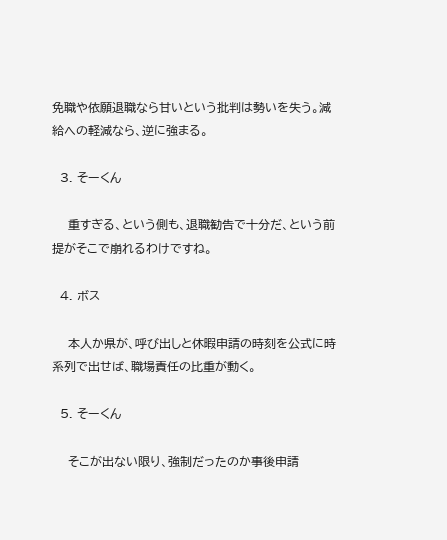免職や依願退職なら甘いという批判は勢いを失う。減給への軽減なら、逆に強まる。

  3. そーくん

    重すぎる、という側も、退職勧告で十分だ、という前提がそこで崩れるわけですね。

  4. ボス

    本人か県が、呼び出しと休暇申請の時刻を公式に時系列で出せば、職場責任の比重が動く。

  5. そーくん

    そこが出ない限り、強制だったのか事後申請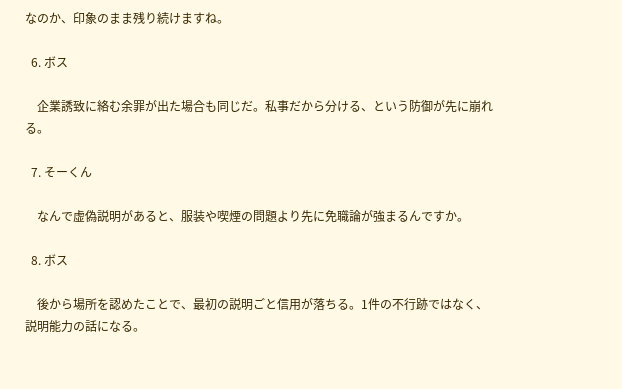なのか、印象のまま残り続けますね。

  6. ボス

    企業誘致に絡む余罪が出た場合も同じだ。私事だから分ける、という防御が先に崩れる。

  7. そーくん

    なんで虚偽説明があると、服装や喫煙の問題より先に免職論が強まるんですか。

  8. ボス

    後から場所を認めたことで、最初の説明ごと信用が落ちる。1件の不行跡ではなく、説明能力の話になる。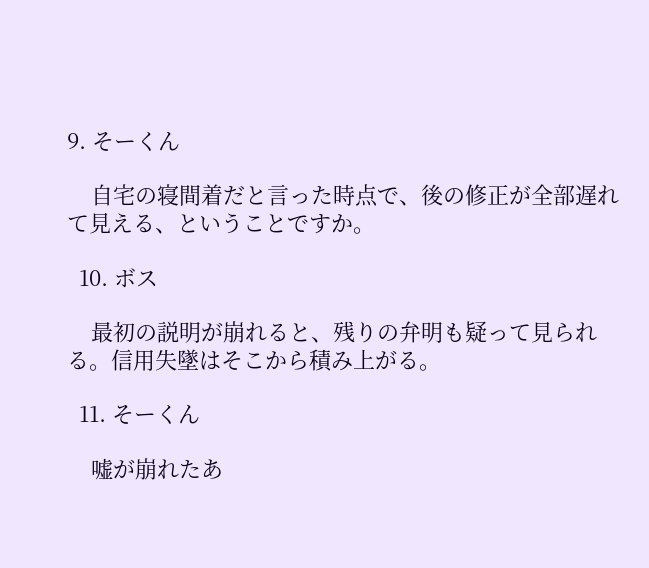9. そーくん

    自宅の寝間着だと言った時点で、後の修正が全部遅れて見える、ということですか。

  10. ボス

    最初の説明が崩れると、残りの弁明も疑って見られる。信用失墜はそこから積み上がる。

  11. そーくん

    嘘が崩れたあ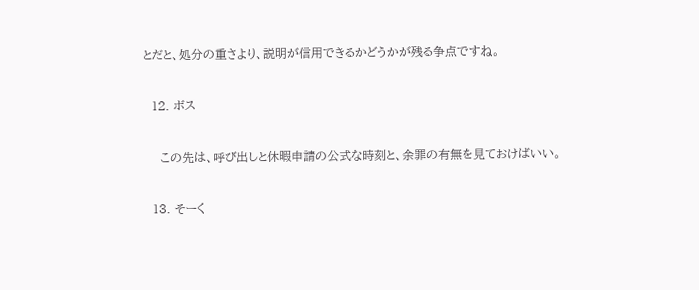とだと、処分の重さより、説明が信用できるかどうかが残る争点ですね。

  12. ボス

    この先は、呼び出しと休暇申請の公式な時刻と、余罪の有無を見ておけばいい。

  13. そーく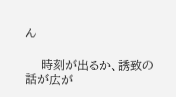ん

    時刻が出るか、誘致の話が広が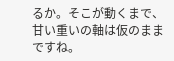るか。そこが動くまで、甘い重いの軸は仮のままですね。